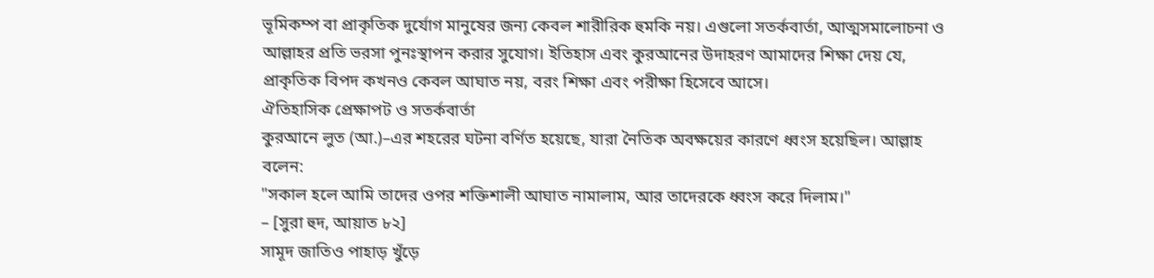ভূমিকম্প বা প্রাকৃতিক দুর্যোগ মানুষের জন্য কেবল শারীরিক হুমকি নয়। এগুলো সতর্কবার্তা, আত্মসমালোচনা ও আল্লাহর প্রতি ভরসা পুনঃস্থাপন করার সুযোগ। ইতিহাস এবং কুরআনের উদাহরণ আমাদের শিক্ষা দেয় যে, প্রাকৃতিক বিপদ কখনও কেবল আঘাত নয়, বরং শিক্ষা এবং পরীক্ষা হিসেবে আসে।
ঐতিহাসিক প্রেক্ষাপট ও সতর্কবার্তা
কুরআনে লুত (আ.)–এর শহরের ঘটনা বর্ণিত হয়েছে, যারা নৈতিক অবক্ষয়ের কারণে ধ্বংস হয়েছিল। আল্লাহ বলেন:
"সকাল হলে আমি তাদের ওপর শক্তিশালী আঘাত নামালাম, আর তাদেরকে ধ্বংস করে দিলাম।"
– [সুরা হুদ, আয়াত ৮২]
সামূদ জাতিও পাহাড় খুঁড়ে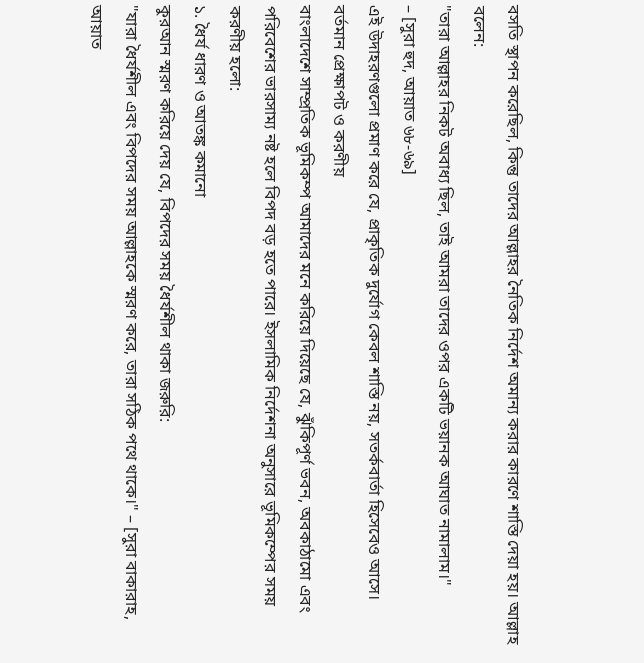বসতি স্থাপন করেছিল, কিন্তু তাদের আল্লাহর নৈতিক নির্দেশ অমান্য করার কারণে শাস্তি দেয়া হয়। আল্লাহ বলেন:
"তারা আল্লাহর নিকট অবাধ্য ছিল, তাই আমরা তাদের ওপর একটি ভয়ানক আঘাত নামালাম।"
– [সুরা হুদ, আয়াত ৬৮-৬৯]
এই উদাহরণগুলো প্রমাণ করে যে, প্রাকৃতিক দুর্যোগ কেবল শাস্তি নয়, সতর্কবার্তা হিসেবেও আসে।
বর্তমান প্রেক্ষাপট ও করণীয়
বাংলাদেশে সাম্প্রতিক ভূমিকম্প আমাদের মনে করিয়ে দিয়েছে যে, ঝুঁকিপূর্ণ ভবন, অবকাঠামো এবং পরিবেশের ভারসাম্য নষ্ট হলে বিপদ বড় হতে পারে। ইসলামিক নির্দেশনা অনুসারে ভূমিকম্পের সময় করণীয় হলো:
১. ধৈর্য ধারণ ও আতঙ্ক কমানো
কুরআন স্মরণ করিয়ে দেয় যে, বিপদের সময় ধৈর্যশীল থাকা জরুরি:
"যারা ধৈর্যশীল এবং বিপদের সময় আল্লাহকে স্মরণ করে, তারা সঠিক পথে থাকে।" – [সুরা বাকারাহ, আয়াত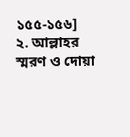১৫৫-১৫৬]
২. আল্লাহর স্মরণ ও দোয়া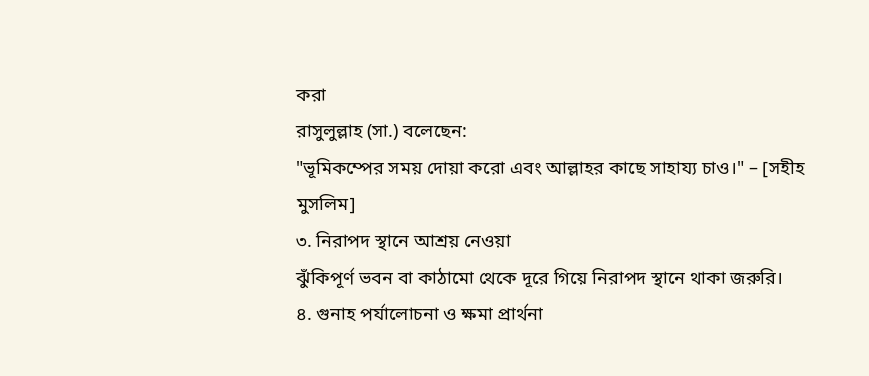করা
রাসুলুল্লাহ (সা.) বলেছেন:
"ভূমিকম্পের সময় দোয়া করো এবং আল্লাহর কাছে সাহায্য চাও।" – [সহীহ মুসলিম]
৩. নিরাপদ স্থানে আশ্রয় নেওয়া
ঝুঁকিপূর্ণ ভবন বা কাঠামো থেকে দূরে গিয়ে নিরাপদ স্থানে থাকা জরুরি।
৪. গুনাহ পর্যালোচনা ও ক্ষমা প্রার্থনা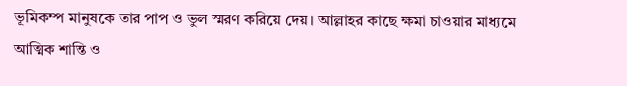ভূমিকম্প মানুষকে তার পাপ ও ভুল স্মরণ করিয়ে দেয়। আল্লাহর কাছে ক্ষমা চাওয়ার মাধ্যমে আত্মিক শান্তি ও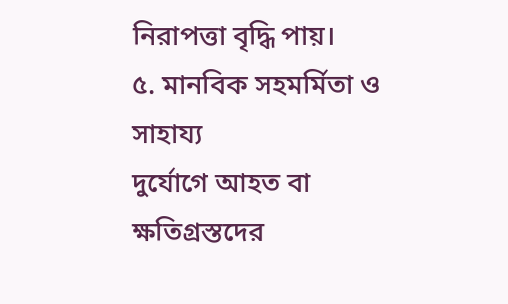নিরাপত্তা বৃদ্ধি পায়।
৫. মানবিক সহমর্মিতা ও সাহায্য
দুর্যোগে আহত বা ক্ষতিগ্রস্তদের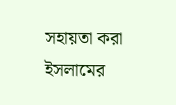সহায়তা করা ইসলামের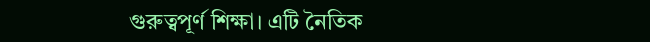গুরুত্বপূর্ণ শিক্ষা। এটি নৈতিক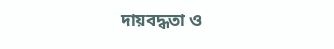দায়বদ্ধতা ও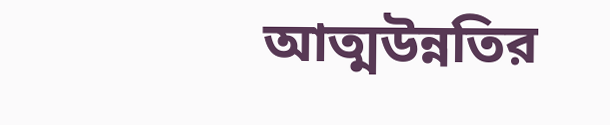আত্মউন্নতির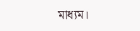মাধ্যম।